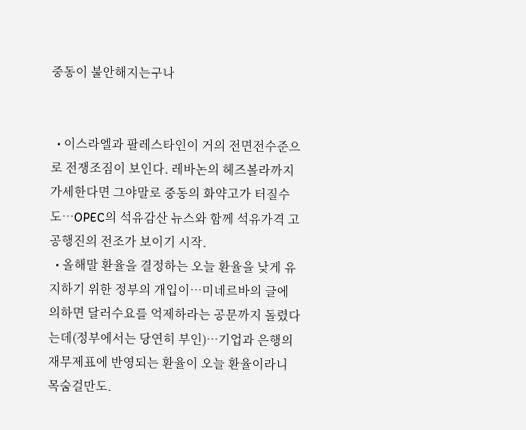중동이 불안해지는구나


  • 이스라엘과 팔레스타인이 거의 전면전수준으로 전쟁조짐이 보인다. 레바논의 헤즈볼라까지 가세한다면 그야말로 중동의 화약고가 터질수도…OPEC의 석유감산 뉴스와 함께 석유가격 고공행진의 전조가 보이기 시작.
  • 올해말 환율을 결정하는 오늘 환율을 낮게 유지하기 위한 정부의 개입이…미네르바의 글에 의하면 달러수요를 억제하라는 공문까지 돌렸다는데(정부에서는 당연히 부인)…기업과 은행의 재무제표에 반영되는 환율이 오늘 환율이라니 목숨걸만도.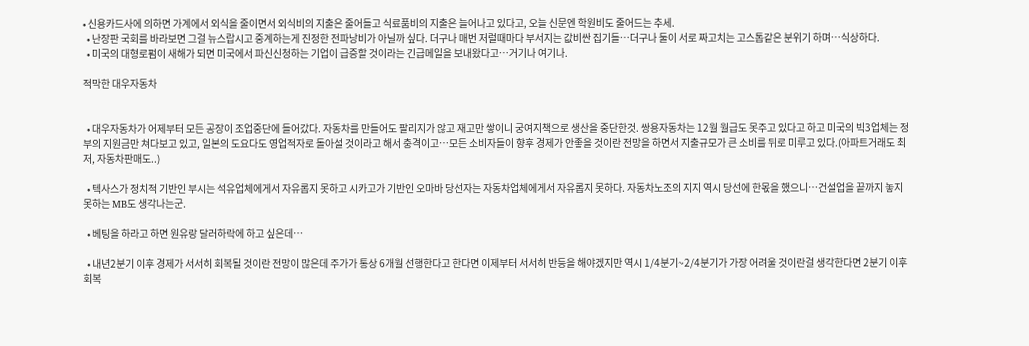• 신용카드사에 의하면 가계에서 외식을 줄이면서 외식비의 지출은 줄어들고 식료품비의 지출은 늘어나고 있다고, 오늘 신문엔 학원비도 줄어드는 추세.
  • 난장판 국회를 바라보면 그걸 뉴스랍시고 중계하는게 진정한 전파낭비가 아닐까 싶다. 더구나 매번 저럴때마다 부서지는 값비싼 집기들…더구나 둘이 서로 짜고치는 고스톱같은 분위기 하며…식상하다.
  • 미국의 대형로펌이 새해가 되면 미국에서 파신신청하는 기업이 급증할 것이라는 긴급메일을 보내왔다고…거기나 여기나.

적막한 대우자동차


  • 대우자동차가 어제부터 모든 공장이 조업중단에 들어갔다. 자동차를 만들어도 팔리지가 않고 재고만 쌓이니 궁여지책으로 생산을 중단한것. 쌍용자동차는 12월 월급도 못주고 있다고 하고 미국의 빅3업체는 정부의 지원금만 쳐다보고 있고, 일본의 도요다도 영업적자로 돌아설 것이라고 해서 충격이고…모든 소비자들이 향후 경제가 안좋을 것이란 전망을 하면서 지출규모가 큰 소비를 뒤로 미루고 있다.(아파트거래도 최저, 자동차판매도..)

  • 텍사스가 정치적 기반인 부시는 석유업체에게서 자유롭지 못하고 시카고가 기반인 오마바 당선자는 자동차업체에게서 자유롭지 못하다. 자동차노조의 지지 역시 당선에 한몫을 했으니…건설업을 끝까지 놓지 못하는 MB도 생각나는군.

  • 베팅을 하라고 하면 원유랑 달러하락에 하고 싶은데…

  • 내년2분기 이후 경제가 서서히 회복될 것이란 전망이 많은데 주가가 통상 6개월 선행한다고 한다면 이제부터 서서히 반등을 해야겠지만 역시 1/4분기~2/4분기가 가장 어려울 것이란걸 생각한다면 2분기 이후 회복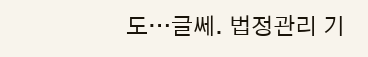도…글쎄. 법정관리 기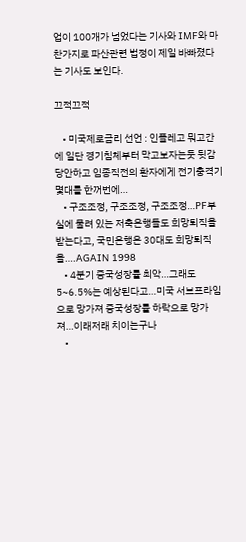업이 100개가 넘었다는 기사와 IMF와 마찬가지로 파산관련 법정이 제일 바빠졌다는 기사도 보인다.

끄적끄적

    • 미국제로금리 선언 : 인플레고 뭐고간에 일단 경기침체부터 막고보자는듯 뒷감당안하고 임종직전의 환자에게 전기충격기 몇대를 한꺼번에…
    • 구조조정, 구조조정, 구조조정…PF부실에 물려 있는 저축은행들도 희망퇴직을 받는다고, 국민은행은 30대도 희망퇴직을….AGAIN 1998
    • 4분기 중국성장률 최악…그래도 5~6.5%는 예상된다고…미국 서브프라임으로 망가져 중국성장률 하락으로 망가져…이래저래 치이는구나
    •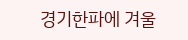경기한파에 겨울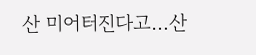산 미어터진다고…산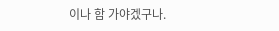이나 함 가야겠구나.